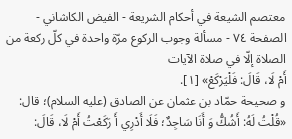معتصم الشيعة في أحكام الشريعة - الفيض الكاشاني - الصفحة ٧٤ - مسألة وجوب الركوع مرّة واحدة في كلّ ركعة من الصلاة إلّا في صلاة الآيات
أَمْ لَا، قَالَ: فَلْيَرْكَعْ» [١].
و صحيحة حمّاد بن عثمان عن الصادق (عليه السلام)؛ قال: «قُلْتُ لَهُ: أَشُكُّ وَ أَنَا سَاجِدٌ؛ فَلَا أَدْرِي أَ رَكَعْتُ أَمْ لَا، قَالَ: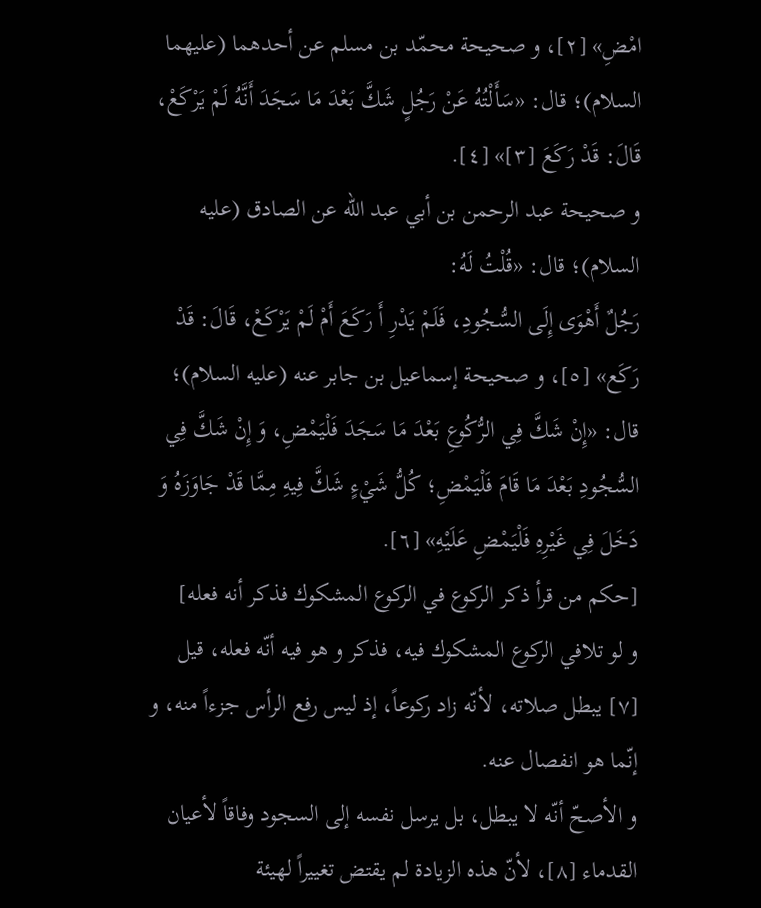امْضِ» [٢]، و صحيحة محمّد بن مسلم عن أحدهما (عليهما السلام)؛ قال: «سَأَلْتُهُ عَنْ رَجُلٍ شَكَّ بَعْدَ مَا سَجَدَ أَنَّهُ لَمْ يَرْكَعْ، قَالَ: قَدْ رَكَعَ [٣]» [٤].
و صحيحة عبد الرحمن بن أبي عبد اللّه عن الصادق (عليه السلام)؛ قال: «قُلْتُ لَهُ:
رَجُلٌ أَهْوَى إِلَى السُّجُودِ، فَلَمْ يَدْرِ أَ رَكَعَ أَمْ لَمْ يَرْكَعْ، قَالَ: قَدْ رَكَع» [٥]، و صحيحة إسماعيل بن جابر عنه (عليه السلام)؛ قال: «إِنْ شَكَّ فِي الرُّكُوعِ بَعْدَ مَا سَجَدَ فَلْيَمْضِ، وَ إِنْ شَكَّ فِي السُّجُودِ بَعْدَ مَا قَامَ فَلْيَمْضِ؛ كُلُّ شَيْءٍ شَكَّ فِيهِ مِمَّا قَدْ جَاوَزَهُ وَ دَخَلَ فِي غَيْرِهِ فَلْيَمْضِ عَلَيْهِ» [٦].
[حكم من قرأ ذكر الركوع في الركوع المشكوك فذكر أنه فعله]
و لو تلافي الركوع المشكوك فيه، فذكر و هو فيه أنّه فعله، قيل [٧] يبطل صلاته، لأنّه زاد ركوعاً، إذ ليس رفع الرأس جزءاً منه، و إنّما هو انفصال عنه.
و الأصحّ أنّه لا يبطل، بل يرسل نفسه إلى السجود وفاقاً لأعيان القدماء [٨]، لأنّ هذه الزيادة لم يقتض تغييراً لهيئة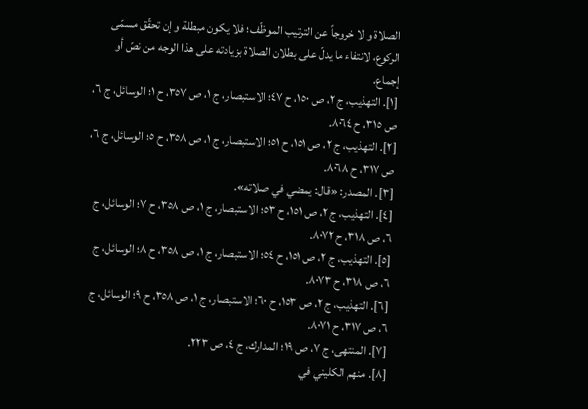الصلاة و لا خروجاً عن الترتيب الموظّف؛ فلا يكون مبطلة و إن تحقّق مسمّى الركوع، لانتفاء ما يدلّ على بطلان الصلاة بزيادته على هذا الوجه من نصّ أو إجماع.
[١]. التهذيب، ج ٢، ص ١٥٠، ح ٤٧؛ الاستبصار، ج ١، ص ٣٥٧، ح ١؛ الوسائل، ج ٦، ص ٣١٥، ح ٨٠٦٤.
[٢]. التهذيب، ج ٢، ص ١٥١، ح ٥١؛ الاستبصار، ج ١، ص ٣٥٨، ح ٥؛ الوسائل، ج ٦، ص ٣١٧، ح ٨٠٦٨.
[٣]. المصدر: «قال: يمضي في صلاته».
[٤]. التهذيب، ج ٢، ص ١٥١، ح ٥٣؛ الاستبصار، ج ١، ص ٣٥٨، ح ٧؛ الوسائل، ج ٦، ص ٣١٨، ح ٨٠٧٢.
[٥]. التهذيب، ج ٢، ص ١٥١، ح ٥٤؛ الاستبصار، ج ١، ص ٣٥٨، ح ٨؛ الوسائل، ج ٦، ص ٣١٨، ح ٨٠٧٣.
[٦]. التهذيب، ج ٢، ص ١٥٣، ح ٦٠؛ الاستبصار، ج ١، ص ٣٥٨، ح ٩؛ الوسائل، ج ٦، ص ٣١٧، ح ٨٠٧١.
[٧]. المنتهى، ج ٧، ص ١٩؛ المدارك، ج ٤، ص ٢٢٣.
[٨]. منهم الكليني في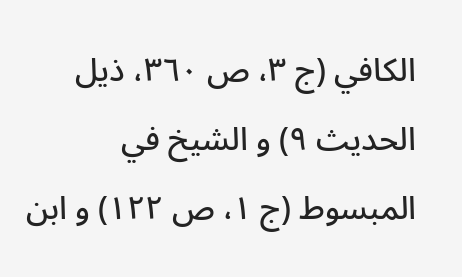الكافي (ج ٣، ص ٣٦٠، ذيل الحديث ٩) و الشيخ في المبسوط (ج ١، ص ١٢٢) و ابن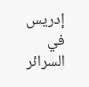إدريس في السرائر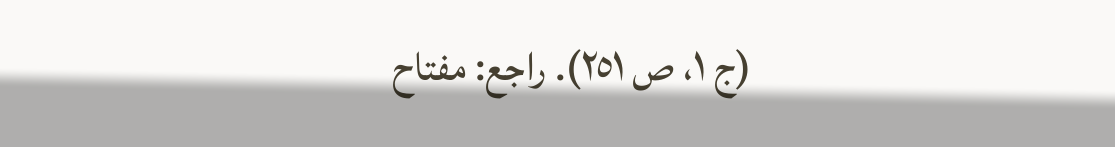(ج ١، ص ٢٥١). راجع: مفتاح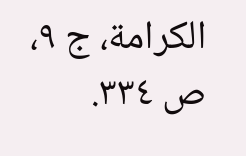الكرامة، ج ٩، ص ٣٣٤.